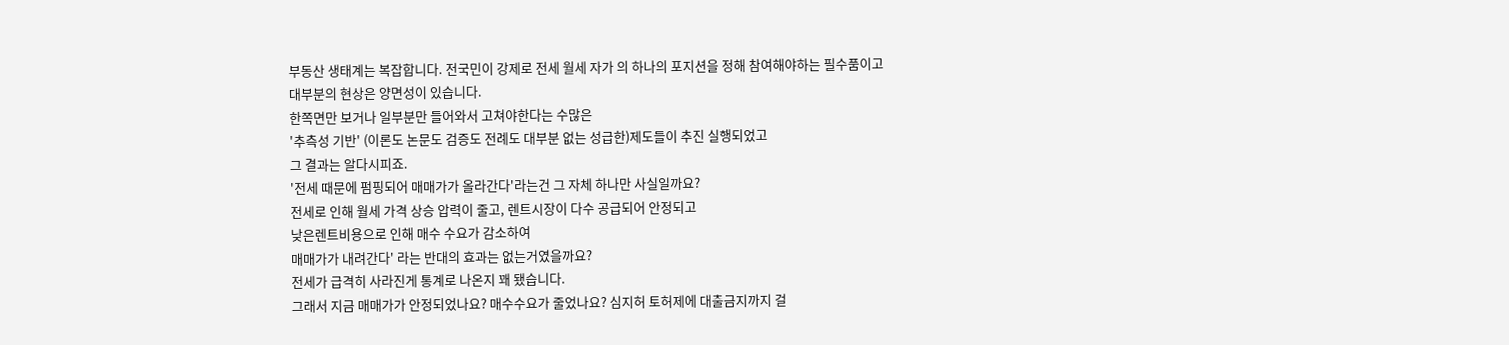부동산 생태계는 복잡합니다. 전국민이 강제로 전세 월세 자가 의 하나의 포지션을 정해 참여해야하는 필수품이고
대부분의 현상은 양면성이 있습니다.
한쪽면만 보거나 일부분만 들어와서 고쳐야한다는 수많은
'추측성 기반' (이론도 논문도 검증도 전례도 대부분 없는 성급한)제도들이 추진 실행되었고
그 결과는 알다시피죠.
'전세 때문에 펌핑되어 매매가가 올라간다'라는건 그 자체 하나만 사실일까요?
전세로 인해 월세 가격 상승 압력이 줄고, 렌트시장이 다수 공급되어 안정되고
낮은렌트비용으로 인해 매수 수요가 감소하여
매매가가 내려간다' 라는 반대의 효과는 없는거였을까요?
전세가 급격히 사라진게 통계로 나온지 꽤 됐습니다.
그래서 지금 매매가가 안정되었나요? 매수수요가 줄었나요? 심지허 토허제에 대출금지까지 걸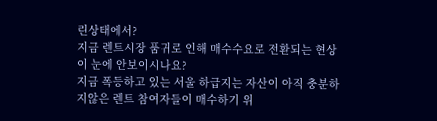린상태에서?
지금 렌트시장 품귀로 인해 매수수요로 전환되는 현상이 눈에 안보이시나요?
지금 폭등하고 있는 서울 하급지는 자산이 아직 충분하지않은 렌트 참여자들이 매수하기 위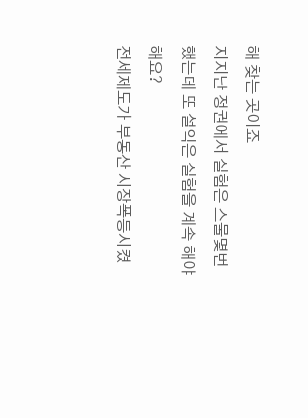해 찾는 곳이죠
지지난 정권에서 실험은 스물몇번했는데 또 설익은 실험을 계속 해야해요?
전세제도가 부동산 시장폭등시켰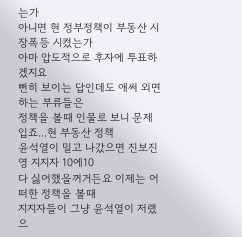는가
아니면 현 정부정책이 부동산 시장폭등 시켰는가
아마 압도적으로 후자에 투표하겠지요
뻔히 보이는 답인데도 애써 외면하는 부류들은
정책을 볼때 인물로 보니 문제입죠...현 부동산 정책
윤석열이 밀고 나갔으면 진보진영 지지자 10에10
다 싫어했을꺼거든요 이제는 어떠한 정책을 볼때
지지자들이 그냥 윤석열이 저랬으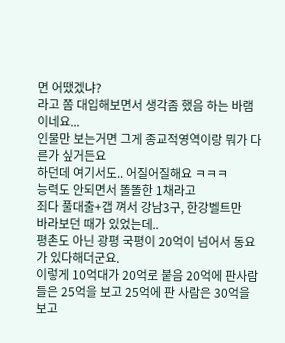면 어땠겠냐?
라고 쫌 대입해보면서 생각좀 했음 하는 바램이네요...
인물만 보는거면 그게 종교적영역이랑 뭐가 다른가 싶거든요
하던데 여기서도.. 어질어질해요 ㅋㅋㅋ
능력도 안되면서 똘똘한 1채라고
죄다 풀대출+갭 껴서 강남3구, 한강벨트만
바라보던 때가 있었는데..
평촌도 아닌 광평 국평이 20억이 넘어서 동요가 있다해더군요.
이렇게 10억대가 20억로 붙음 20억에 판사람들은 25억을 보고 25억에 판 사람은 30억을 보고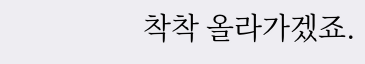착착 올라가겠죠.